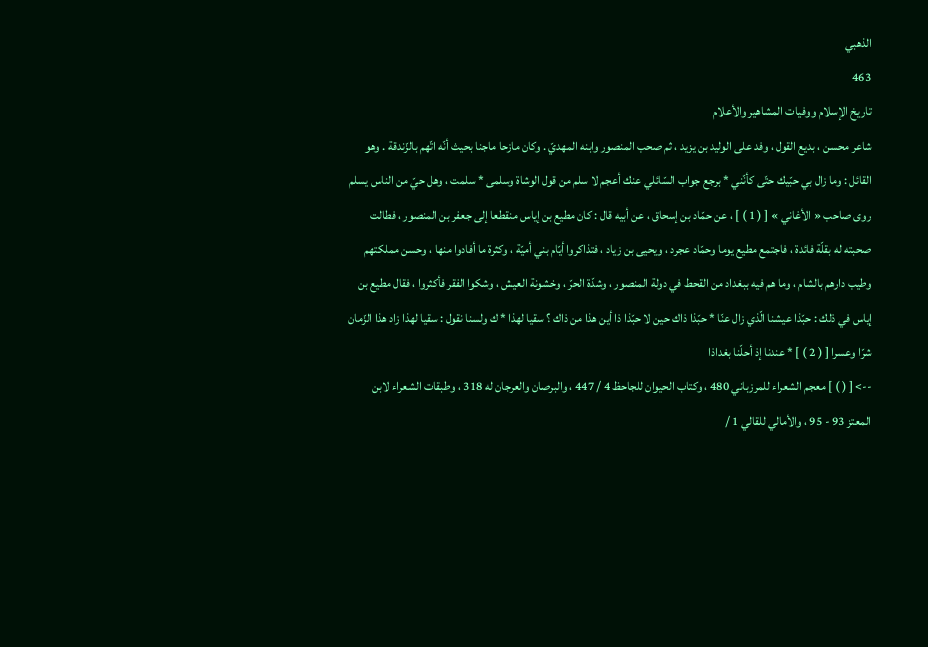الذهبي
463
تاريخ الإسلام ووفيات المشاهير والأعلام
شاعر محسن ، بديع القول ، وفد على الوليد بن يزيد ، ثم صحب المنصور وابنه المهديّ . وكان مازحا ماجنا بحيث أنّه اتّهم بالزّندقة . وهو القائل : وما زال بي حبّيك حتّى كأنّني * برجع جواب السّائلي عنك أعجم لا سلم من قول الوشاة وسلمى * سلمت ، وهل حيّ من الناس يسلم روى صاحب « الأغاني » [ ( 1 ) ] ، عن حمّاد بن إسحاق ، عن أبيه قال : كان مطيع بن إياس منقطعا إلى جعفر بن المنصور ، فطالت صحبته له بقلّة فائدة ، فاجتمع مطيع يوما وحمّاد عجرد ، ويحيى بن زياد ، فتذاكروا أيّام بني أميّة ، وكثرة ما أفادوا منها ، وحسن مملكتهم وطيب دارهم بالشام ، وما هم فيه ببغداد من القحط في دولة المنصور ، وشدّة الحرّ ، وخشونة العيش ، وشكوا الفقر فأكثروا ، فقال مطيع بن إياس في ذلك : حبّذا عيشنا الّذي زال عنّا * حبّذا ذاك حين لا حبّذا ذا أين هذا من ذاك ؟ سقيا لهذا * ك ولسنا نقول : سقيا لهذا زاد هذا الزّمان شرّا وعسرا [ ( 2 ) ] * عندنا إذ أحلّنا بغداذا
--> [ ( ) ] معجم الشعراء للمرزباني 480 ، وكتاب الحيوان للجاحظ 4 / 447 ، والبرصان والعرجان له 318 ، وطبقات الشعراء لابن المعتز 93 - 95 ، والأمالي للقالي 1 /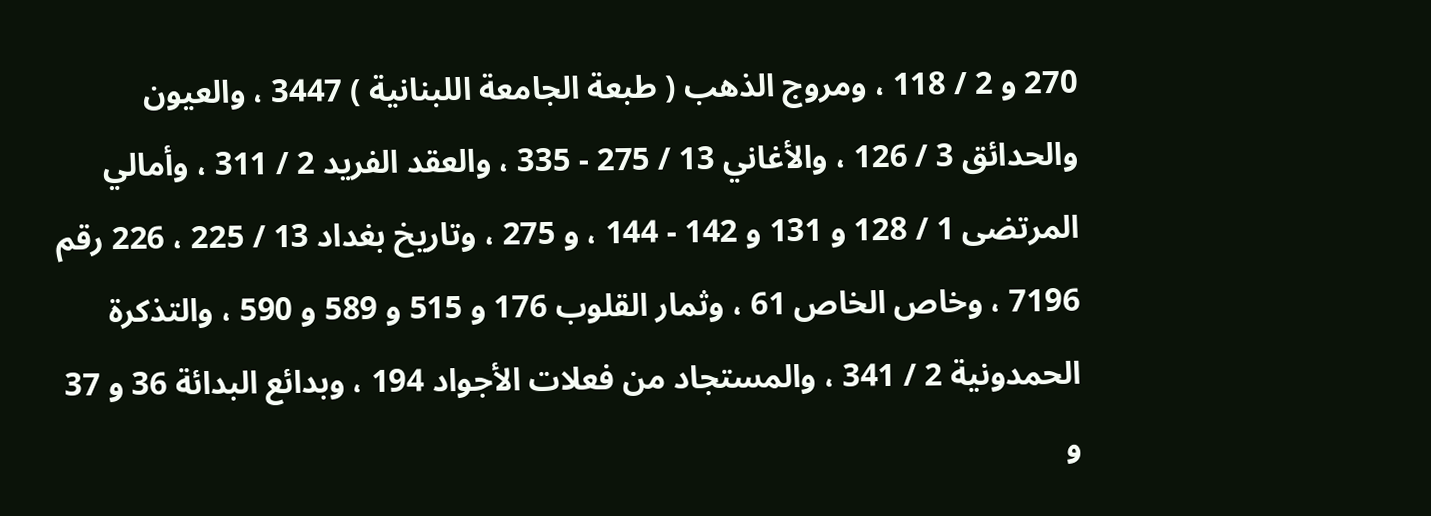270 و 2 / 118 ، ومروج الذهب ( طبعة الجامعة اللبنانية ) 3447 ، والعيون والحدائق 3 / 126 ، والأغاني 13 / 275 - 335 ، والعقد الفريد 2 / 311 ، وأمالي المرتضى 1 / 128 و 131 و 142 - 144 ، و 275 ، وتاريخ بغداد 13 / 225 ، 226 رقم 7196 ، وخاص الخاص 61 ، وثمار القلوب 176 و 515 و 589 و 590 ، والتذكرة الحمدونية 2 / 341 ، والمستجاد من فعلات الأجواد 194 ، وبدائع البدائة 36 و 37 و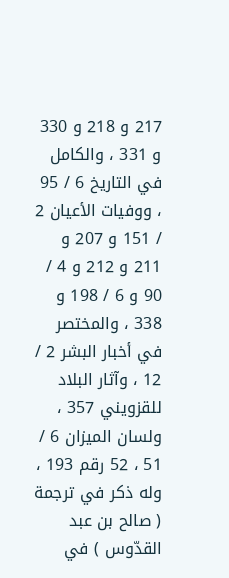217 و 218 و 330 و 331 ، والكامل في التاريخ 6 / 95 ، ووفيات الأعيان 2 / 151 و 207 و 211 و 212 و 4 / 90 و 6 / 198 و 338 ، والمختصر في أخبار البشر 2 / 12 ، وآثار البلاد للقزويني 357 ، ولسان الميزان 6 / 51 ، 52 رقم 193 ، وله ذكر في ترجمة ( صالح بن عبد القدّوس ) في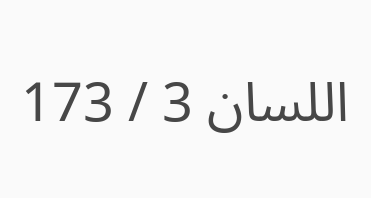اللسان 3 / 173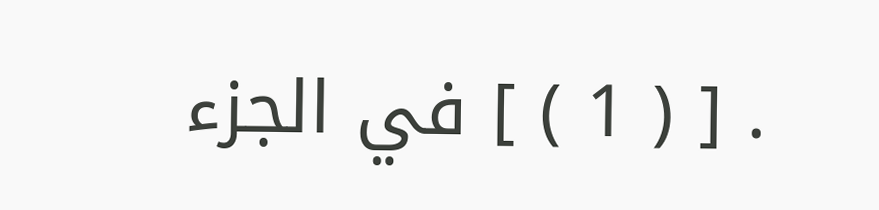. [ ( 1 ) ] في الجزء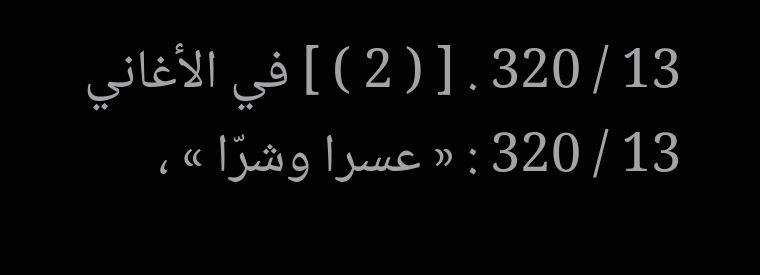13 / 320 . [ ( 2 ) ] في الأغاني 13 / 320 : « عسرا وشرّا » ،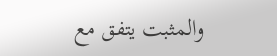والمثبت يتفق مع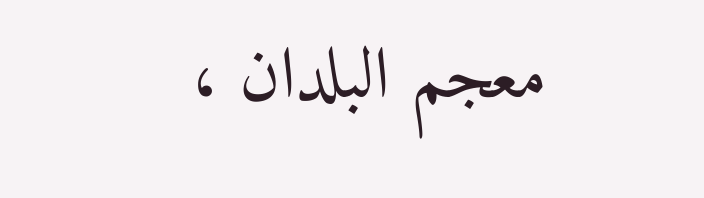معجم البلدان ،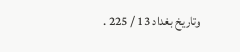وتاريخ بغداد 13 / 225 .